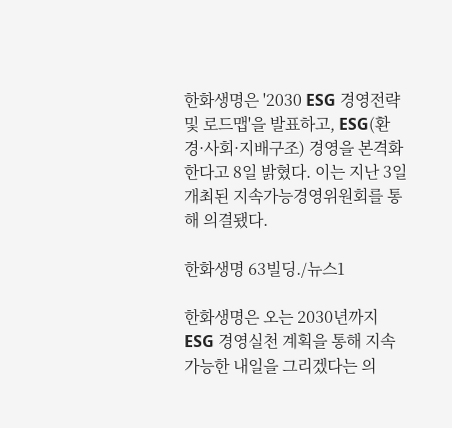한화생명은 '2030 ESG 경영전략 및 로드맵'을 발표하고, ESG(환경·사회·지배구조) 경영을 본격화한다고 8일 밝혔다. 이는 지난 3일 개최된 지속가능경영위원회를 통해 의결됐다.

한화생명 63빌딩./뉴스1

한화생명은 오는 2030년까지 ESG 경영실천 계획을 통해 지속가능한 내일을 그리겠다는 의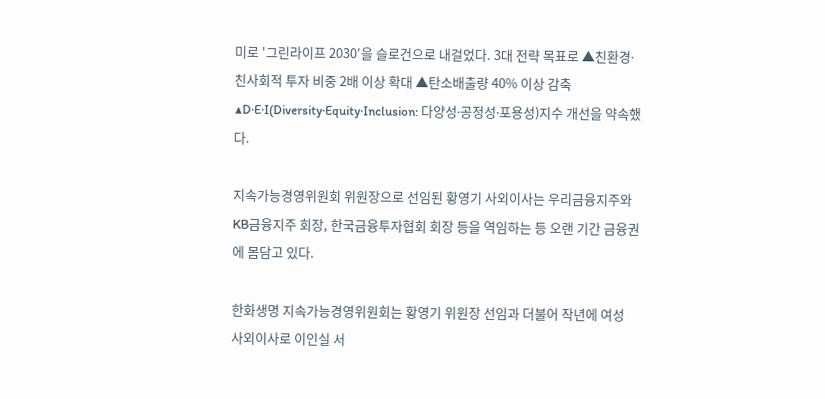미로 '그린라이프 2030′을 슬로건으로 내걸었다. 3대 전략 목표로 ▲친환경∙친사회적 투자 비중 2배 이상 확대 ▲탄소배출량 40% 이상 감축 ▲D∙E∙I(Diversity∙Equity∙Inclusion: 다양성∙공정성∙포용성)지수 개선을 약속했다.

지속가능경영위원회 위원장으로 선임된 황영기 사외이사는 우리금융지주와 KB금융지주 회장, 한국금융투자협회 회장 등을 역임하는 등 오랜 기간 금융권에 몸담고 있다.

한화생명 지속가능경영위원회는 황영기 위원장 선임과 더불어 작년에 여성 사외이사로 이인실 서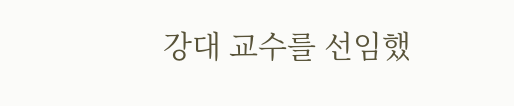강대 교수를 선임했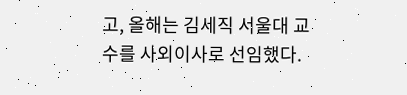고, 올해는 김세직 서울대 교수를 사외이사로 선임했다.